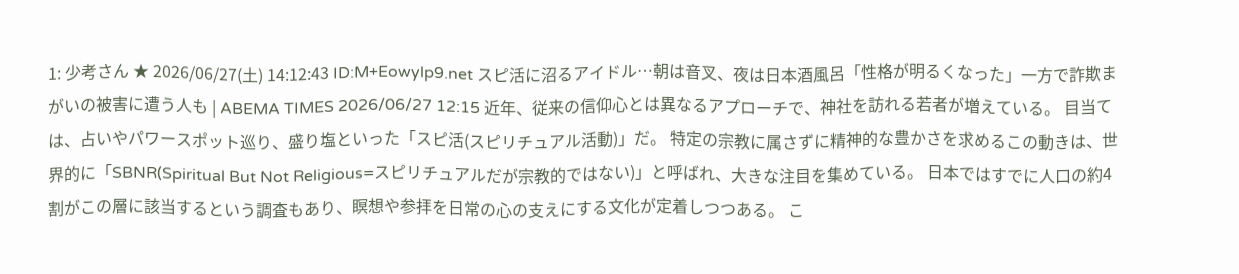1: 少考さん ★ 2026/06/27(土) 14:12:43 ID:M+Eowylp9.net スピ活に沼るアイドル…朝は音叉、夜は日本酒風呂「性格が明るくなった」一方で詐欺まがいの被害に遭う人も | ABEMA TIMES 2026/06/27 12:15 近年、従来の信仰心とは異なるアプローチで、神社を訪れる若者が増えている。 目当ては、占いやパワースポット巡り、盛り塩といった「スピ活(スピリチュアル活動)」だ。 特定の宗教に属さずに精神的な豊かさを求めるこの動きは、世界的に「SBNR(Spiritual But Not Religious=スピリチュアルだが宗教的ではない)」と呼ばれ、大きな注目を集めている。 日本ではすでに人口の約4割がこの層に該当するという調査もあり、瞑想や参拝を日常の心の支えにする文化が定着しつつある。 こ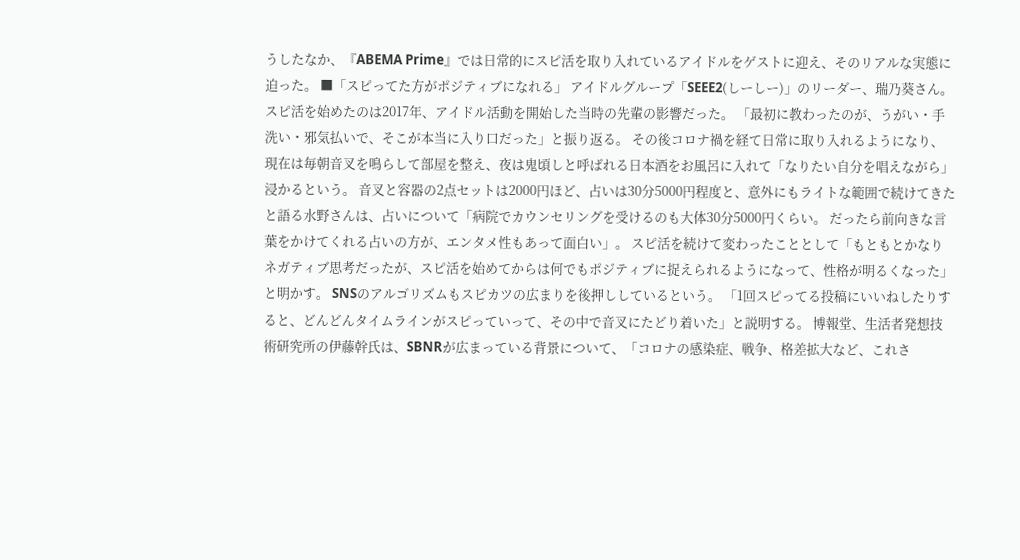うしたなか、『ABEMA Prime』では日常的にスピ活を取り入れているアイドルをゲストに迎え、そのリアルな実態に迫った。 ■「スピってた方がポジティブになれる」 アイドルグループ「SEEE2(しーしー)」のリーダー、瑞乃葵さん。 スピ活を始めたのは2017年、アイドル活動を開始した当時の先輩の影響だった。 「最初に教わったのが、うがい・手洗い・邪気払いで、そこが本当に入り口だった」と振り返る。 その後コロナ禍を経て日常に取り入れるようになり、現在は毎朝音叉を鳴らして部屋を整え、夜は鬼頃しと呼ばれる日本酒をお風呂に入れて「なりたい自分を唱えながら」浸かるという。 音叉と容器の2点セットは2000円ほど、占いは30分5000円程度と、意外にもライトな範囲で続けてきたと語る水野さんは、占いについて「病院でカウンセリングを受けるのも大体30分5000円くらい。 だったら前向きな言葉をかけてくれる占いの方が、エンタメ性もあって面白い」。 スピ活を続けて変わったこととして「もともとかなりネガティブ思考だったが、スピ活を始めてからは何でもポジティブに捉えられるようになって、性格が明るくなった」と明かす。 SNSのアルゴリズムもスピカツの広まりを後押ししているという。 「1回スピってる投稿にいいねしたりすると、どんどんタイムラインがスピっていって、その中で音叉にたどり着いた」と説明する。 博報堂、生活者発想技術研究所の伊藤幹氏は、SBNRが広まっている背景について、「コロナの感染症、戦争、格差拡大など、これさ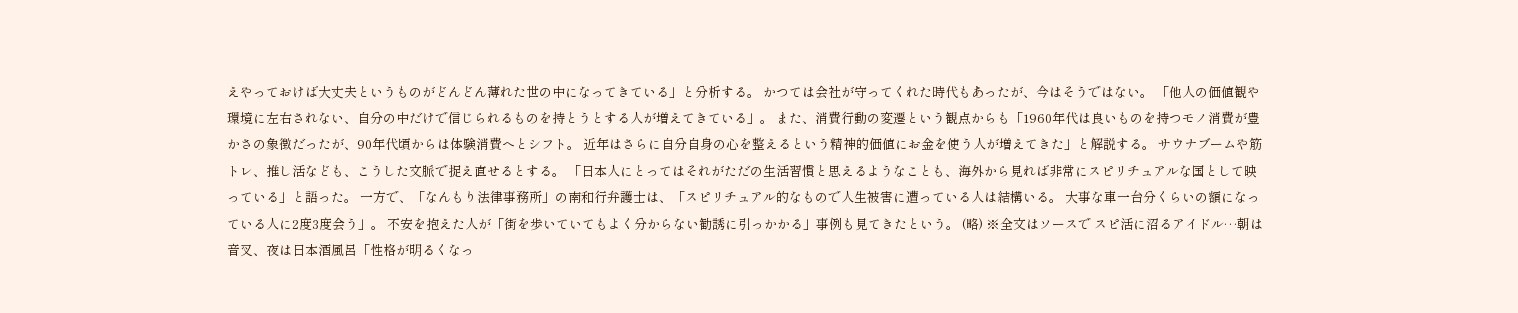えやっておけば大丈夫というものがどんどん薄れた世の中になってきている」と分析する。 かつては会社が守ってくれた時代もあったが、今はそうではない。 「他人の価値観や環境に左右されない、自分の中だけで信じられるものを持とうとする人が増えてきている」。 また、消費行動の変遷という観点からも「1960年代は良いものを持つモノ消費が豊かさの象徴だったが、90年代頃からは体験消費へとシフト。 近年はさらに自分自身の心を整えるという精神的価値にお金を使う人が増えてきた」と解説する。 サウナブームや筋トレ、推し活なども、こうした文脈で捉え直せるとする。 「日本人にとってはそれがただの生活習慣と思えるようなことも、海外から見れば非常にスピリチュアルな国として映っている」と語った。 一方で、「なんもり法律事務所」の南和行弁護士は、「スピリチュアル的なもので人生被害に遭っている人は結構いる。 大事な車一台分くらいの額になっている人に2度3度会う」。 不安を抱えた人が「街を歩いていてもよく分からない勧誘に引っかかる」事例も見てきたという。 (略) ※全文はソースで スピ活に沼るアイドル…朝は音叉、夜は日本酒風呂「性格が明るくなっ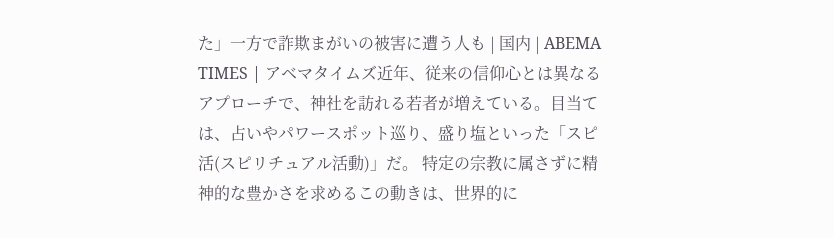た」一方で詐欺まがいの被害に遭う人も | 国内 | ABEMA TIMES | アベマタイムズ近年、従来の信仰心とは異なるアプローチで、神社を訪れる若者が増えている。目当ては、占いやパワースポット巡り、盛り塩といった「スピ活(スピリチュアル活動)」だ。 特定の宗教に属さずに精神的な豊かさを求めるこの動きは、世界的に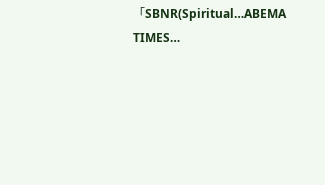「SBNR(Spiritual…ABEMA TIMES…